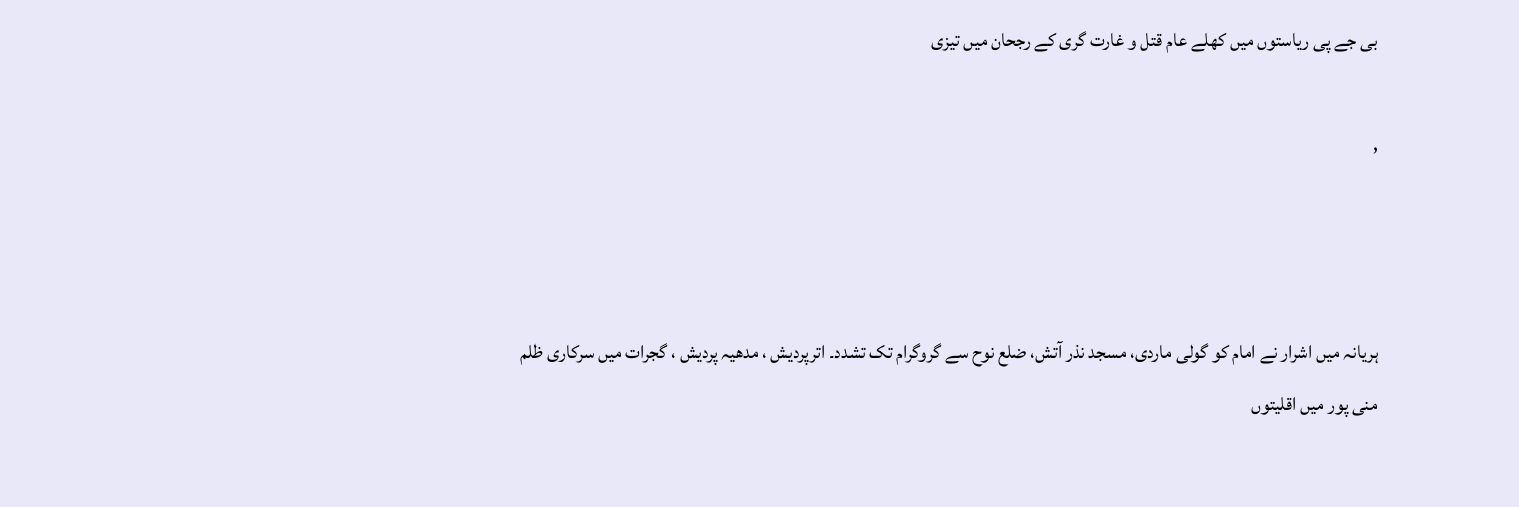بی جے پی ریاستوں میں کھلے عام قتل و غارت گری کے رجحان میں تیزی

,



ہریانہ میں اشرار نے امام کو گولی ماردی، مسجد نذر آتش، ضلع نوح سے گروگرام تک تشدد۔ اترپردیش ، مدھیہ پردیش ، گجرات میں سرکاری ظلم
منی پور میں اقلیتوں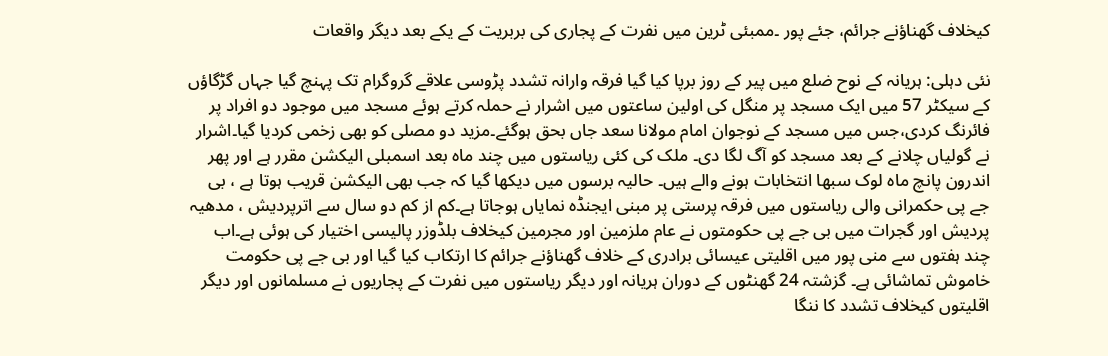کیخلاف گھناؤنے جرائم، جئے پور ۔ممبئی ٹرین میں نفرت کے پجاری کی بربریت کے یکے بعد دیگر واقعات

نئی دہلی: ہریانہ کے نوح ضلع میں پیر کے روز برپا کیا گیا فرقہ وارانہ تشدد پڑوسی علاقے گروگرام تک پہنچ گیا جہاں گڑگاؤں کے سیکٹر 57 میں ایک مسجد پر منگل کی اولین ساعتوں میں اشرار نے حملہ کرتے ہوئے مسجد میں موجود دو افراد پر فائرنگ کردی،جس میں مسجد کے نوجوان امام مولانا سعد جاں بحق ہوگئے۔مزید دو مصلی کو بھی زخمی کردیا گیا۔اشرار نے گولیاں چلانے کے بعد مسجد کو آگ لگا دی۔ ملک کی کئی ریاستوں میں چند ماہ بعد اسمبلی الیکشن مقرر ہے اور پھر اندرون پانچ ماہ لوک سبھا انتخابات ہونے والے ہیں۔ حالیہ برسوں میں دیکھا گیا کہ جب بھی الیکشن قریب ہوتا ہے ، بی جے پی حکمرانی والی ریاستوں میں فرقہ پرستی پر مبنی ایجنڈہ نمایاں ہوجاتا ہے۔کم از کم دو سال سے اترپردیش ، مدھیہ پردیش اور گجرات میں بی جے پی حکومتوں نے عام ملزمین اور مجرمین کیخلاف بلڈوزر پالیسی اختیار کی ہوئی ہے۔اب چند ہفتوں سے منی پور میں اقلیتی عیسائی برادری کے خلاف گھناؤنے جرائم کا ارتکاب کیا گیا اور بی جے پی حکومت خاموش تماشائی ہے۔ گزشتہ 24 گھنٹوں کے دوران ہریانہ اور دیگر ریاستوں میں نفرت کے پجاریوں نے مسلمانوں اور دیگر اقلیتوں کیخلاف تشدد کا ننگا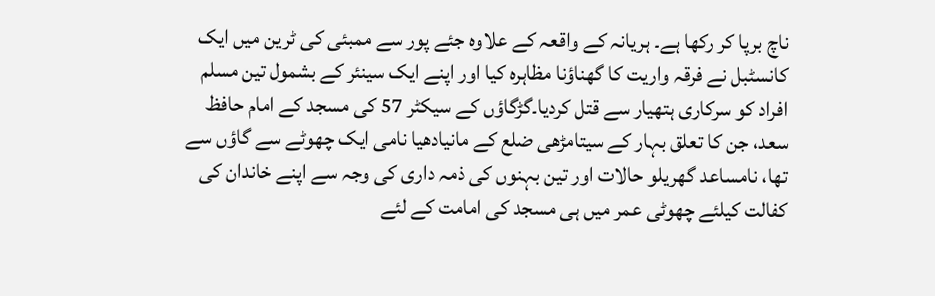ناچ برپا کر رکھا ہے۔ ہریانہ کے واقعہ کے علاوہ جئے پور سے ممبئی کی ٹرین میں ایک کانسٹبل نے فرقہ واریت کا گھناؤنا مظاہرہ کیا اور اپنے ایک سینئر کے بشمول تین مسلم افراد کو سرکاری ہتھیار سے قتل کردیا۔گڑگاؤں کے سیکٹر 57 کی مسجد کے امام حافظ سعد، جن کا تعلق بہار کے سیتامڑھی ضلع کے مانیادھیا نامی ایک چھوٹے سے گاؤں سے تھا، نامساعد گھریلو حالات اور تین بہنوں کی ذمہ داری کی وجہ سے اپنے خاندان کی کفالت کیلئے چھوٹی عمر میں ہی مسجد کی امامت کے لئے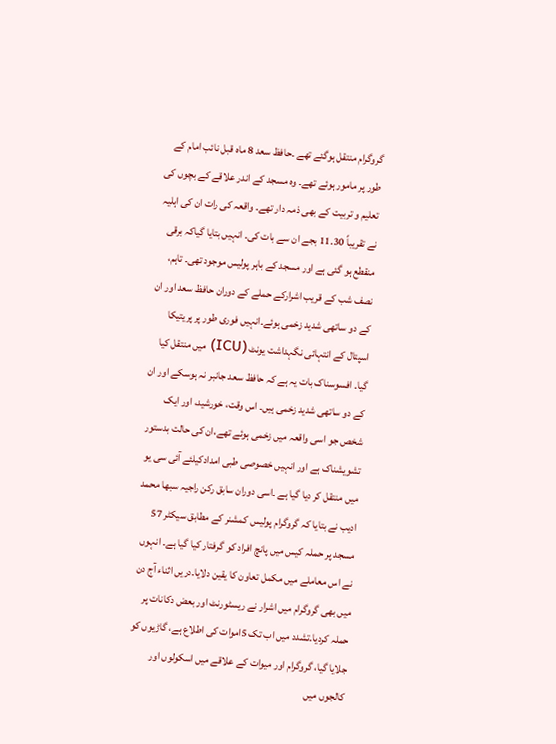گروگرام منتقل ہوگئے تھے ۔حافظ سعد 8 ماہ قبل نائب امام کے طور پر مامور ہوئے تھے۔ وہ مسجد کے اندر علاقے کے بچوں کی تعلیم و تربیت کے بھی ذمہ دار تھے۔ واقعہ کی رات ان کی اہلیہ نے تقریباً 11.30 بجے ان سے بات کی۔ انہیں بتایا گیاکہ برقی منقطع ہو گئی ہے اور مسجد کے باہر پولیس موجود تھی۔ تاہم، نصف شب کے قریب اشرارکے حملے کے دوران حافظ سعد اور ان کے دو ساتھی شدید زخمی ہوئے۔انہیں فوری طور پر پریتیکا اسپتال کے انتہائی نگہداشت یونٹ (ICU) میں منتقل کیا گیا۔ افسوسناک بات یہ ہے کہ حافظ سعد جانبر نہ ہوسکے اور ان کے دو ساتھی شدید زخمی ہیں۔ اس وقت، خورشید، اور ایک شخص جو اسی واقعہ میں زخمی ہوئے تھے،ان کی حالت بدستور تشویشناک ہے اور انہیں خصوصی طبی امدادکیلئے آئی سی یو میں منتقل کر دیا گیا ہے ۔اسی دوران سابق رکن راجیہ سبھا محمد ادیب نے بتایا کہ گروگرام پولیس کمشنر کے مطابق سیکٹر 57 مسجد پر حملہ کیس میں پانچ افراد کو گرفتار کیا گیا ہے۔ انہوں نے اس معاملے میں مکمل تعاون کا یقین دلایا۔دریں اثناء آج دن میں بھی گروگرام میں اشرار نے ریسٹورنٹ اور بعض دکانات پر حملہ کردیا۔تشدد میں اب تک 5اموات کی اطلاع ہے، گاڑیوں کو جلایا گیا، گروگرام اور میوات کے علاقے میں اسکولوں اور کالجوں میں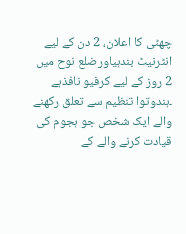چھٹی کا اعلان، 2 دن کے لیے انٹرنیٹ بندہیاورضلع نوح میں 2 روز کے لیے کرفیو نافذہے ۔ہندوتوا تنظیم سے تعلق رکھنے والے ایک شخص جو ہجوم کی قیادت کرنے والے کے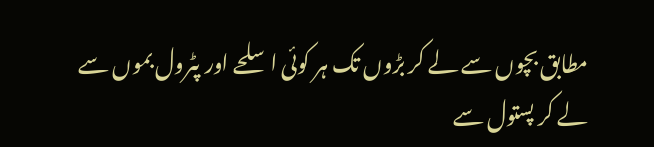مطابق بچوں سے لے کر بڑوں تک ہر کوئی اسلحے اور پٹرول بموں سے لے کر پستول سے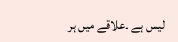لیس ہے ۔علاقے میں ہر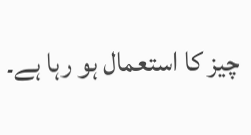چیز کا استعمال ہو رہا ہے۔